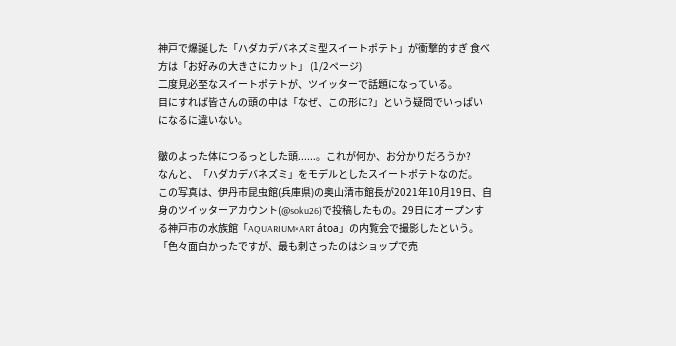神戸で爆誕した「ハダカデバネズミ型スイートポテト」が衝撃的すぎ 食べ方は「お好みの大きさにカット」 (1/2ページ)
二度見必至なスイートポテトが、ツイッターで話題になっている。
目にすれば皆さんの頭の中は「なぜ、この形に?」という疑問でいっぱいになるに違いない。

皺のよった体につるっとした頭......。これが何か、お分かりだろうか?
なんと、「ハダカデバネズミ」をモデルとしたスイートポテトなのだ。
この写真は、伊丹市昆虫館(兵庫県)の奥山清市館長が2021年10月19日、自身のツイッターアカウント(@soku26)で投稿したもの。29日にオープンする神戸市の水族館「AQUARIUM×ART átoa」の内覧会で撮影したという。
「色々面白かったですが、最も刺さったのはショップで売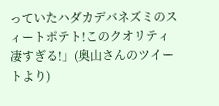っていたハダカデバネズミのスィートポテト!このクオリティ凄すぎる!」(奥山さんのツイートより)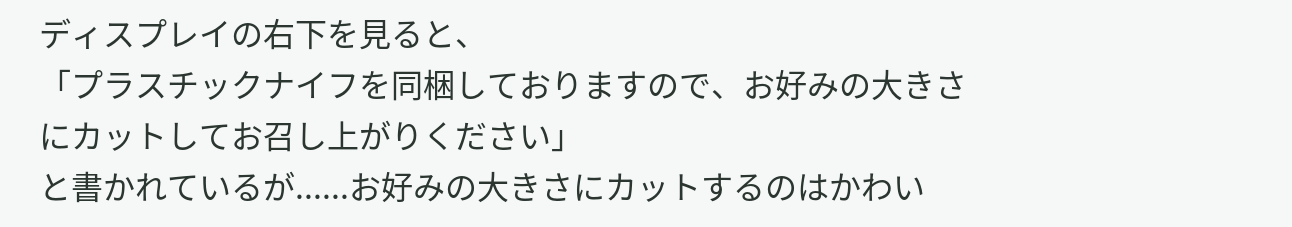ディスプレイの右下を見ると、
「プラスチックナイフを同梱しておりますので、お好みの大きさにカットしてお召し上がりください」
と書かれているが......お好みの大きさにカットするのはかわい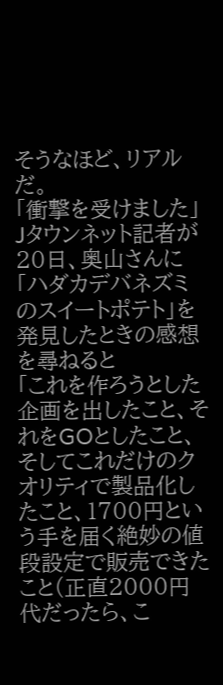そうなほど、リアルだ。
「衝撃を受けました」Jタウンネット記者が20日、奥山さんに「ハダカデバネズミのスイートポテト」を発見したときの感想を尋ねると
「これを作ろうとした企画を出したこと、それをGOとしたこと、そしてこれだけのクオリティで製品化したこと、1700円という手を届く絶妙の値段設定で販売できたこと(正直2000円代だったら、こ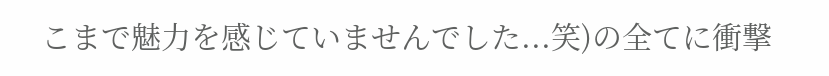こまで魅力を感じていませんでした...笑)の全てに衝撃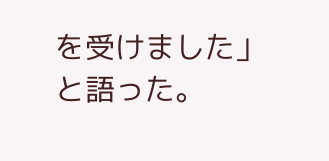を受けました」
と語った。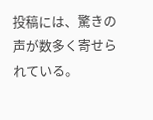投稿には、驚きの声が数多く寄せられている。